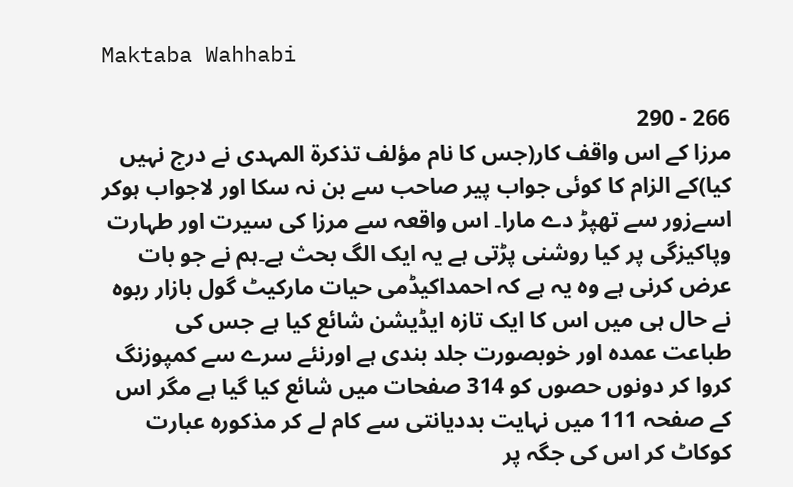Maktaba Wahhabi

266 - 290
مرزا کے اس واقف کار(جس کا نام مؤلف تذکرۃ المہدی نے درج نہیں کیا)کے الزام کا کوئی جواب پیر صاحب سے بن نہ سکا اور لاجواب ہوکر اسےزور سے تھپڑ دے مارا۔ اس واقعہ سے مرزا کی سیرت اور طہارت وپاکیزگی پر کیا روشنی پڑتی ہے یہ ایک الگ بحث ہے۔ہم نے جو بات عرض کرنی ہے وہ یہ ہے کہ احمداکیڈمی حیات مارکیٹ گول بازار ربوہ نے حال ہی میں اس کا ایک تازہ ایڈیشن شائع کیا ہے جس کی طباعت عمدہ اور خوبصورت جلد بندی ہے اورنئے سرے سے کمپوزنگ کروا کر دونوں حصوں کو 314 صفحات میں شائع کیا گیا ہے مگر اس کے صفحہ 111 میں نہایت بددیانتی سے کام لے کر مذکورہ عبارت کوکاٹ کر اس کی جگہ پر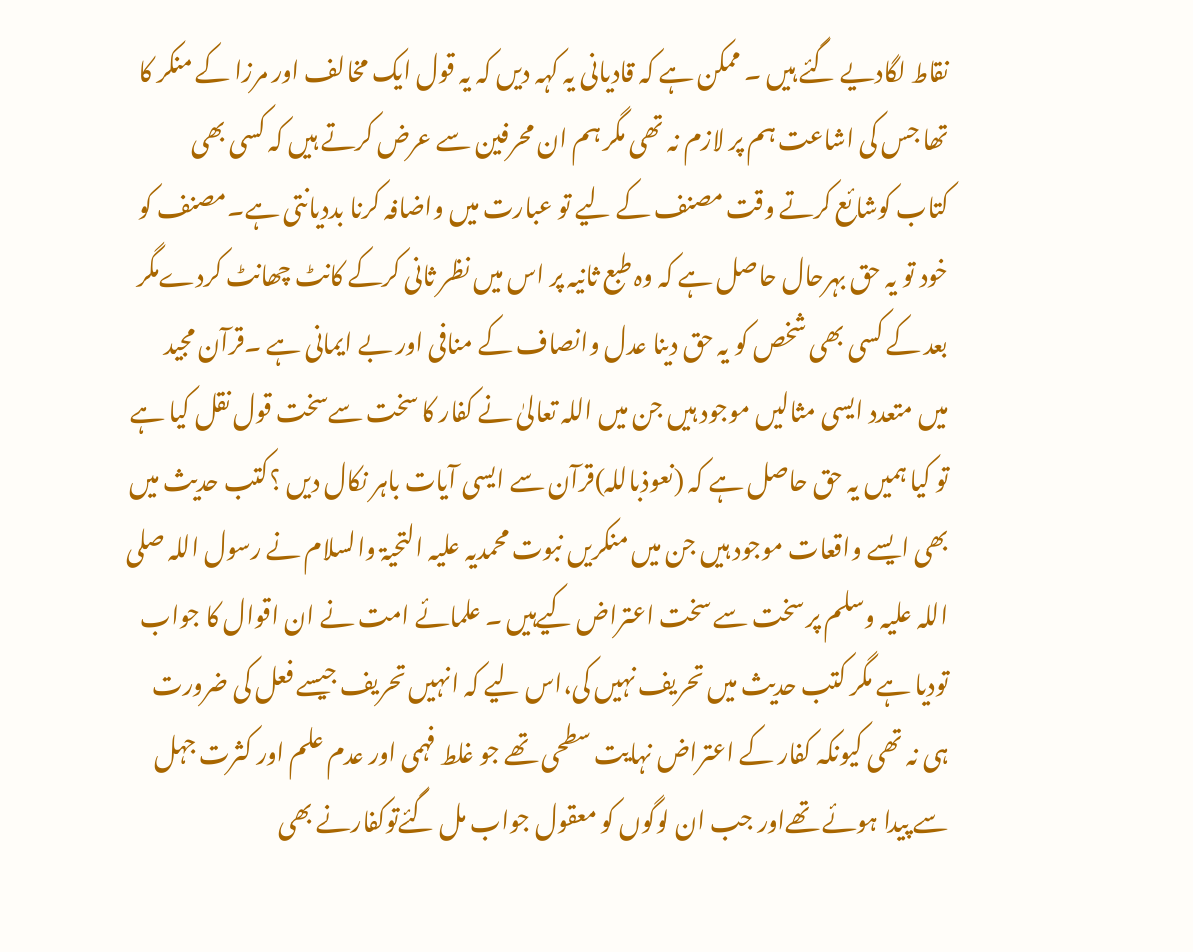نقاط لگادیے گئے ہیں ۔ ممکن ہے کہ قادیانی یہ کہہ دیں کہ یہ قول ایک مخالف اور مرزا کے منکر کا تھا جس کی اشاعت ہم پر لازم نہ تھی مگر ہم ان محرفین سے عرض کرتے ہیں کہ کسی بھی کتاب کوشائع کرتے وقت مصنف کے لیے تو عبارت میں واضافہ کرنا بددیانتی ہے۔مصنف کو خود تو یہ حق بہرحال حاصل ہے کہ وہ طبع ثانیہ پر اس میں نظر ثانی کرکے کانٹ چھانٹ کردےمگر بعد کے کسی بھی شخص کو یہ حق دینا عدل وانصاف کے منافی اور بے ایمانی ہے ۔قرآن مجید میں متعدد ایسی مثالیں موجود ہیں جن میں اللہ تعالیٰ نے کفار کا سخت سےسخت قول نقل کیا ہے تو کیا ہمیں یہ حق حاصل ہے کہ (نعوذباللہ)قرآن سے ایسی آیات باہر نکال دیں ؟کتب حدیث میں بھی ایسے واقعات موجود ہیں جن میں منکریں نبوت محمدیہ علیہ التحیۃ والسلام نے رسول اللہ صلی اللہ علیہ وسلم پر سخت سے سخت اعتراض کیےہیں ۔ علمائے امت نے ان اقوال کا جواب تودیا ہے مگر کتب حدیث میں تحریف نہیں کی،اس لیے کہ انہیں تحریف جیسے فعل کی ضرورت ہی نہ تھی کیونکہ کفار کے اعتراض نہایت سطحی تھے جو غلط فہمی اور عدم علم اور کثرت جہل سے پیدا ہوئے تھےاور جب ان لوگوں کو معقول جواب مل گئےتوکفارنے بھی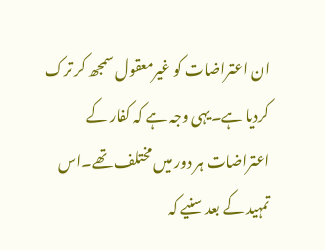ان اعتراضات کو غیرمعقول سمجھ کر ترک کردیا ہے۔یہی وجہ ہے کہ کفار کے اعتراضات ہر دور میں مختلف تھے۔اس تمہید کے بعد سنیے کہ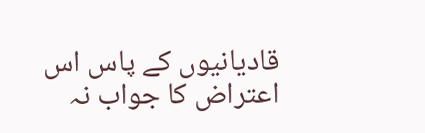قادیانیوں کے پاس اس اعتراض کا جواب نہ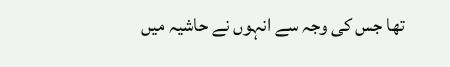تھا جس کی وجہ سے انہوں نے حاشیہ میں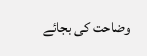وضاحت کی بجائے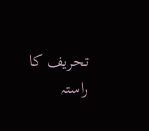تحریف کا راستہ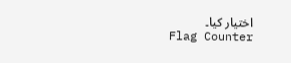اختیار کیا۔
Flag Counter